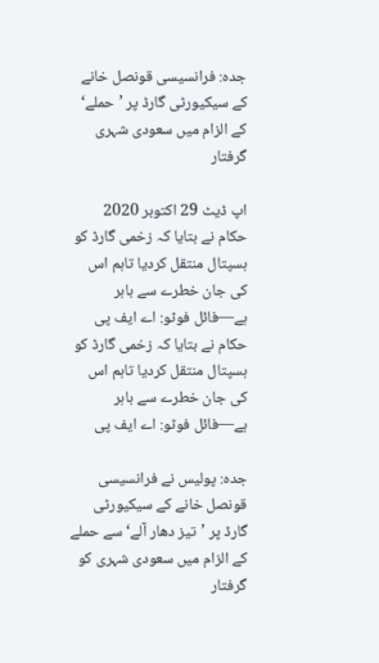جدہ: فرانسیسی قونصل خانے کے سیکیورٹی گارڈ پر ’حملے‘ کے الزام میں سعودی شہری گرفتار

اپ ڈیٹ 29 اکتوبر 2020
حکام نے بتایا کہ زخمی گارڈ کو ہسپتال منتقل کردیا تاہم اس کی جان خطرے سے باہر ہے—فائل فوٹو: اے ایف پی
حکام نے بتایا کہ زخمی گارڈ کو ہسپتال منتقل کردیا تاہم اس کی جان خطرے سے باہر ہے—فائل فوٹو: اے ایف پی

جدہ: پولیس نے فرانسیسی قونصل خانے کے سیکیورٹی گارڈ پر ’تیز دھار آلے‘ سے حملے کے الزام میں سعودی شہری کو گرفتار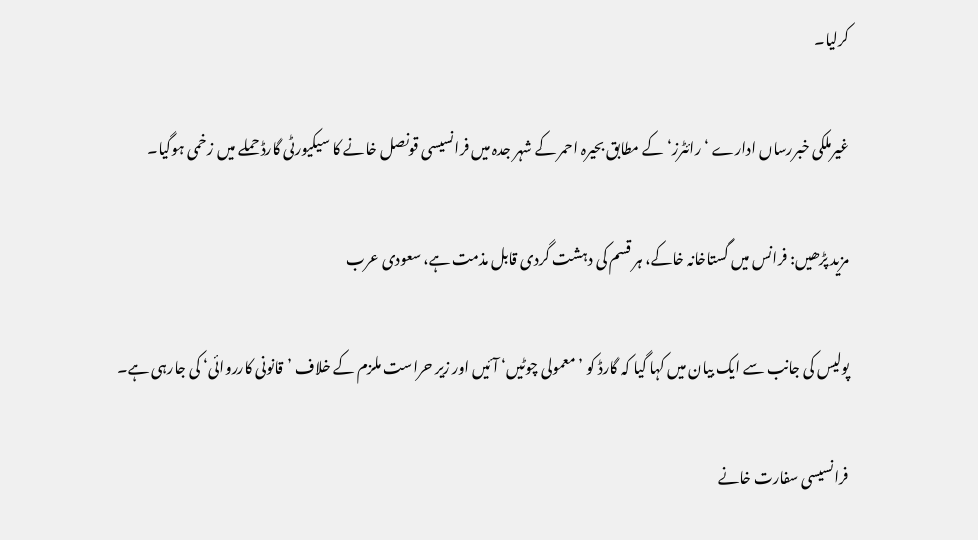کرلیا۔

غیرملکی خبررساں ادارے ‘رائٹرز‘ کے مطابق بحیرہ احمر کے شہر جدہ میں فرانسیسی قونصل خانے کا سیکیورٹی گارڈ حملے میں زخمی ہوگیا۔

مزید پڑھیں: فرانس میں گستاخانہ خاکے، ہر قسم کی دہشت گردی قابل مذمت ہے، سعودی عرب

پولیس کی جانب سے ایک بیان میں کہا گیا کہ گارڈ کو ’معمولی چوٹیں‘ آئیں اور زیر حراست ملزم کے خلاف ’قانونی کارروائی‘ کی جارہی ہے۔

فرانسیسی سفارت خانے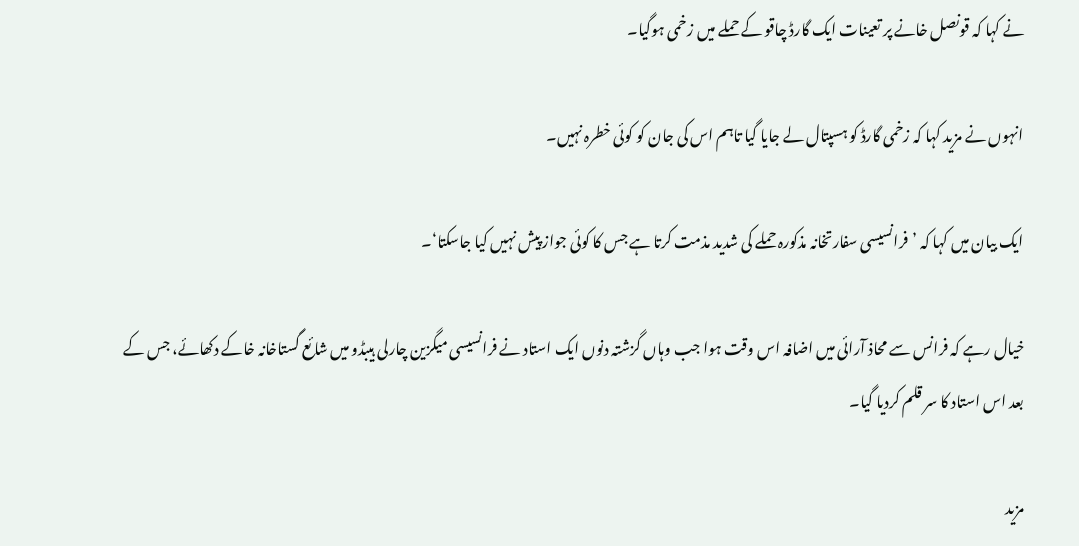نے کہا کہ قونصل خانے پر تعینات ایک گارڈ چاقو کے حملے میں زخمی ہوگیا۔

انہوں نے مزید کہا کہ زخمی گارڈ کو ہسپتال لے جایا گیا تاہم اس کی جان کو کوئی خطرہ نہیں۔

ایک بیان میں کہا کہ ’فرانسیسی سفارتخانہ مذکورہ حملے کی شدید مذمت کرتا ہے جس کا کوئی جواز پیش نہیں کیا جاسکتا‘۔

خیال رہے کہ فرانس سے محاذ آرائی میں اضافہ اس وقت ہوا جب وہاں گزشتہ دنوں ایک استاد نے فرانسیسی میگزین چارلی ہیبڈو میں شائع گستاخانہ خاکے دکھائے، جس کے بعد اس استاد کا سر قلم کردیا گیا۔

مزید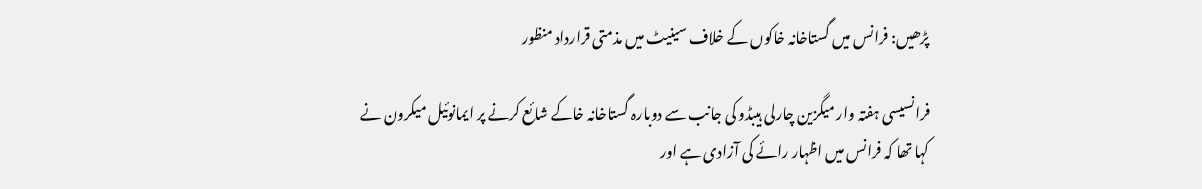پڑھیں: فرانس میں گستاخانہ خاکوں کے خلاف سینیٹ میں مذمتی قرارداد منظور

فرانسیسی ہفتہ وار میگزین چارلی ہیبڈو کی جانب سے دوبارہ گستاخانہ خاکے شائع کرنے پر ایمانوئیل میکرون نے کہا تھا کہ فرانس میں اظہار رائے کی آزادی ہے اور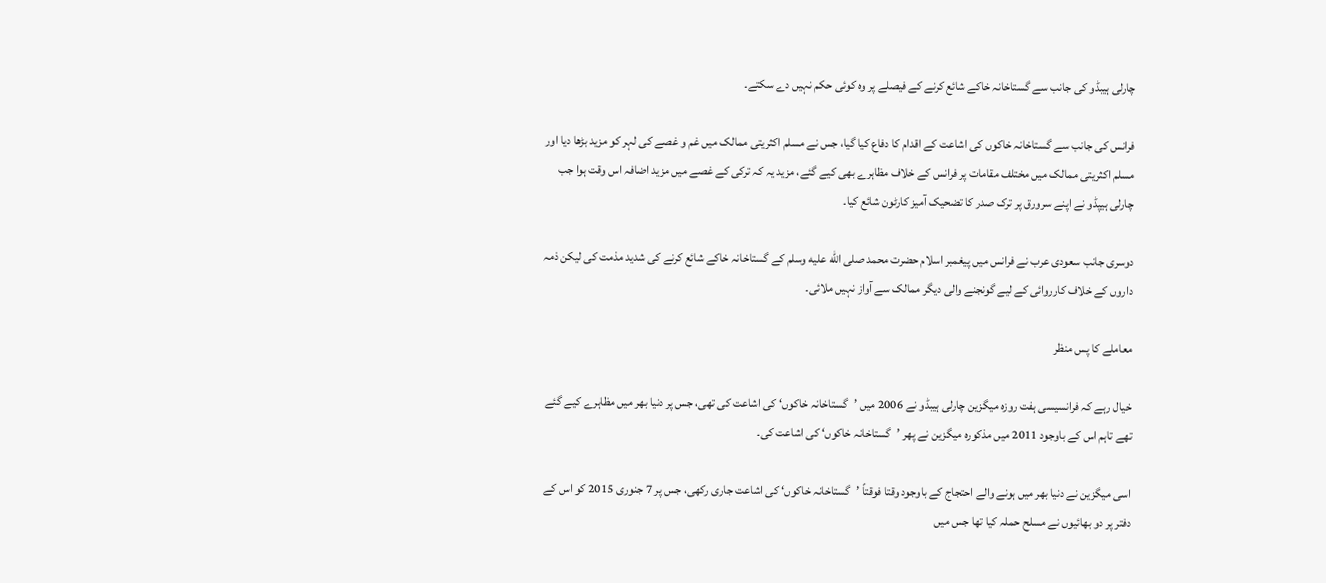چارلی ہیبڈو کی جانب سے گستاخانہ خاکے شائع کرنے کے فیصلے پر وہ کوئی حکم نہیں دے سکتے۔

فرانس کی جانب سے گستاخانہ خاکوں کی اشاعت کے اقدام کا دفاع کیا گیا، جس نے مسلم اکثریتی ممالک میں غم و غصے کی لہر کو مزید بڑھا دیا اور مسلم اکثریتی ممالک میں مختلف مقامات پر فرانس کے خلاف مظاہرے بھی کیے گئے، مزید یہ کہ ترکی کے غصے میں مزید اضافہ اس وقت ہوا جب چارلی ہیپڈو نے اپنے سرورق پر ترک صدر کا تضحیک آمیز کارٹون شائع کیا۔

دوسری جانب سعودی عرب نے فرانس میں پیغمبر اسلام حضرت محمد صلى الله عليه وسلم کے گستاخانہ خاکے شائع کرنے کی شدید مذمت کی لیکن ذمہ داروں کے خلاف کارروائی کے لیے گونجنے والی دیگر ممالک سے آواز نہیں ملائی۔

معاملے کا پس منظر

خیال رہے کہ فرانسیسی ہفت روزہ میگزین چارلی ہیبڈو نے 2006 میں ’گستاخانہ خاکوں‘ کی اشاعت کی تھی، جس پر دنیا بھر میں مظاہرے کیے گئے تھے تاہم اس کے باوجود 2011 میں مذکورہ میگزین نے پھر ’گستاخانہ خاکوں‘ کی اشاعت کی۔

اسی میگزین نے دنیا بھر میں ہونے والے احتجاج کے باوجود وقتا فوقتاً ’گستاخانہ خاکوں‘ کی اشاعت جاری رکھی، جس پر 7 جنوری 2015 کو اس کے دفتر پر دو بھائیوں نے مسلح حملہ کیا تھا جس میں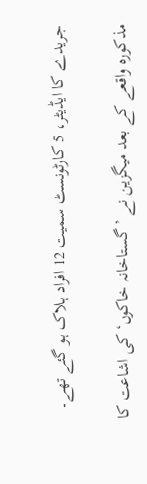جریدے کا ایڈیٹر، 5 کارٹونسٹ سمیت 12 افراد ہلاک ہو گئے تھے۔

مذکورہ واقعے کے بعد میگزین نے ’گستاخانہ خاکوں‘ کی اشاعت کا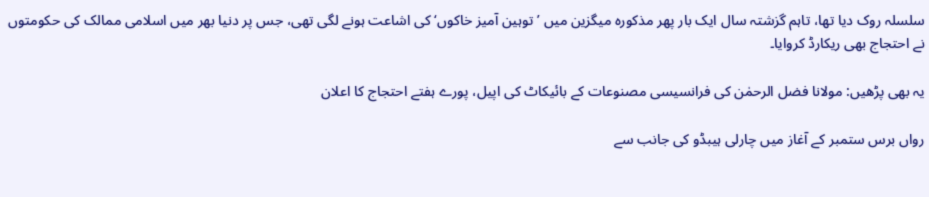سلسلہ روک دیا تھا، تاہم گزشتہ سال ایک بار پھر مذکورہ میگزین میں ’توہین آمیز خاکوں‘ کی اشاعت ہونے لگی تھی، جس پر دنیا بھر میں اسلامی ممالک کی حکومتوں نے احتجاج بھی ریکارڈ کروایا۔

یہ بھی پڑھیں: مولانا فضل الرحمٰن کی فرانسیسی مصنوعات کے بائیکاٹ کی اپیل، پورے ہفتے احتجاج کا اعلان

رواں برس ستمبر کے آغاز میں چارلی ہیبڈو کی جانب سے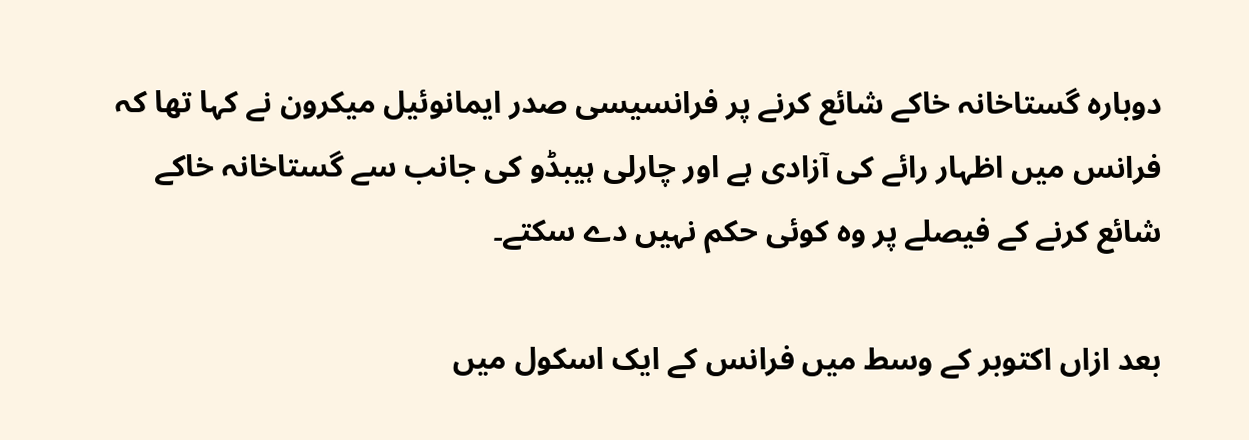دوبارہ گستاخانہ خاکے شائع کرنے پر فرانسیسی صدر ایمانوئیل میکرون نے کہا تھا کہ فرانس میں اظہار رائے کی آزادی ہے اور چارلی ہیبڈو کی جانب سے گستاخانہ خاکے شائع کرنے کے فیصلے پر وہ کوئی حکم نہیں دے سکتے۔

بعد ازاں اکتوبر کے وسط میں فرانس کے ایک اسکول میں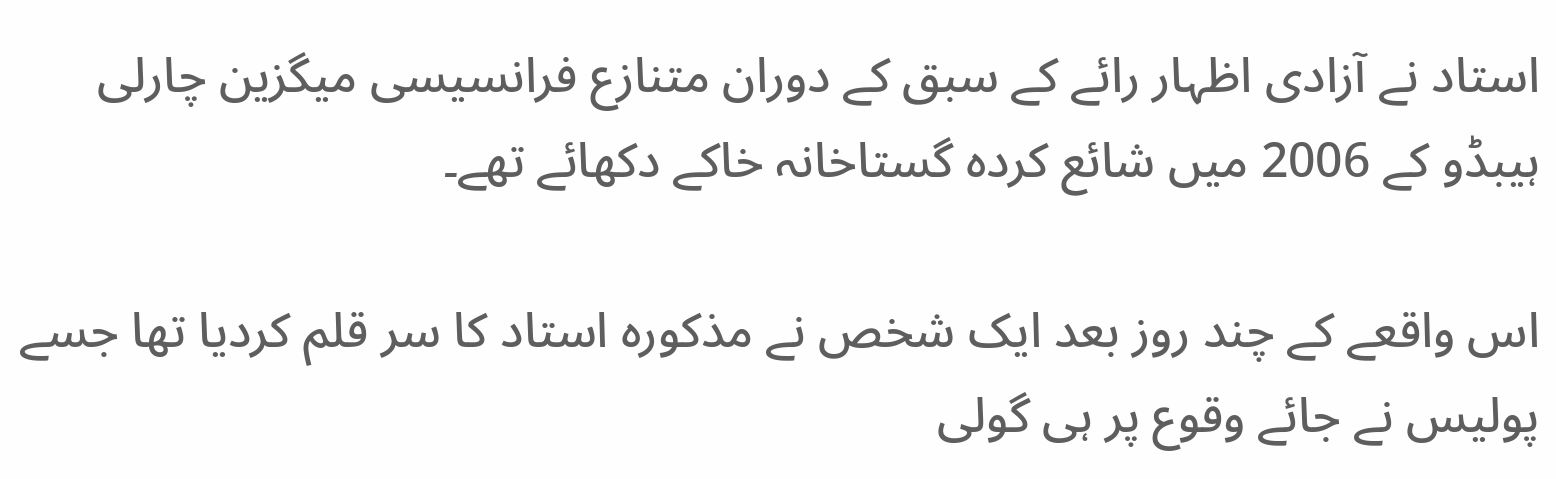استاد نے آزادی اظہار رائے کے سبق کے دوران متنازع فرانسیسی میگزین چارلی ہیبڈو کے 2006 میں شائع کردہ گستاخانہ خاکے دکھائے تھے۔

اس واقعے کے چند روز بعد ایک شخص نے مذکورہ استاد کا سر قلم کردیا تھا جسے پولیس نے جائے وقوع پر ہی گولی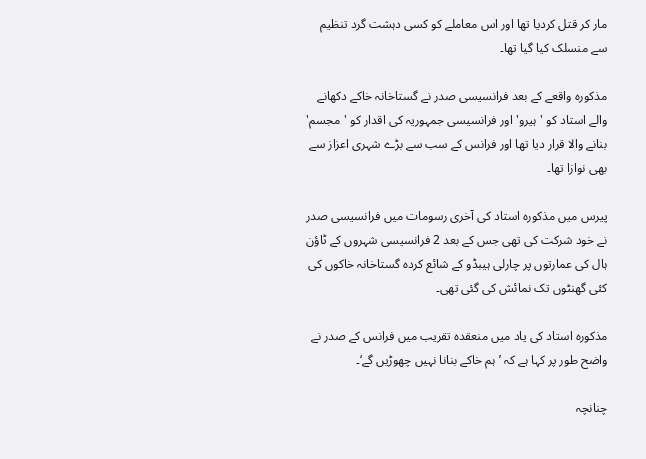مار کر قتل کردیا تھا اور اس معاملے کو کسی دہشت گرد تنظیم سے منسلک کیا گیا تھا۔

مذکورہ واقعے کے بعد فرانسیسی صدر نے گستاخانہ خاکے دکھانے والے استاد کو 'ہیرو' اور فرانسیسی جمہوریہ کی اقدار کو 'مجسم' بنانے والا قرار دیا تھا اور فرانس کے سب سے بڑے شہری اعزاز سے بھی نوازا تھا۔

پیرس میں مذکورہ استاد کی آخری رسومات میں فرانسیسی صدر نے خود شرکت کی تھی جس کے بعد 2 فرانسیسی شہروں کے ٹاؤن ہال کی عمارتوں پر چارلی ہیبڈو کے شائع کردہ گستاخانہ خاکوں کی کئی گھنٹوں تک نمائش کی گئی تھی۔

مذکورہ استاد کی یاد میں منعقدہ تقریب میں فرانس کے صدر نے واضح طور پر کہا ہے کہ ’ہم خاکے بنانا نہیں چھوڑیں گے‘۔

چنانچہ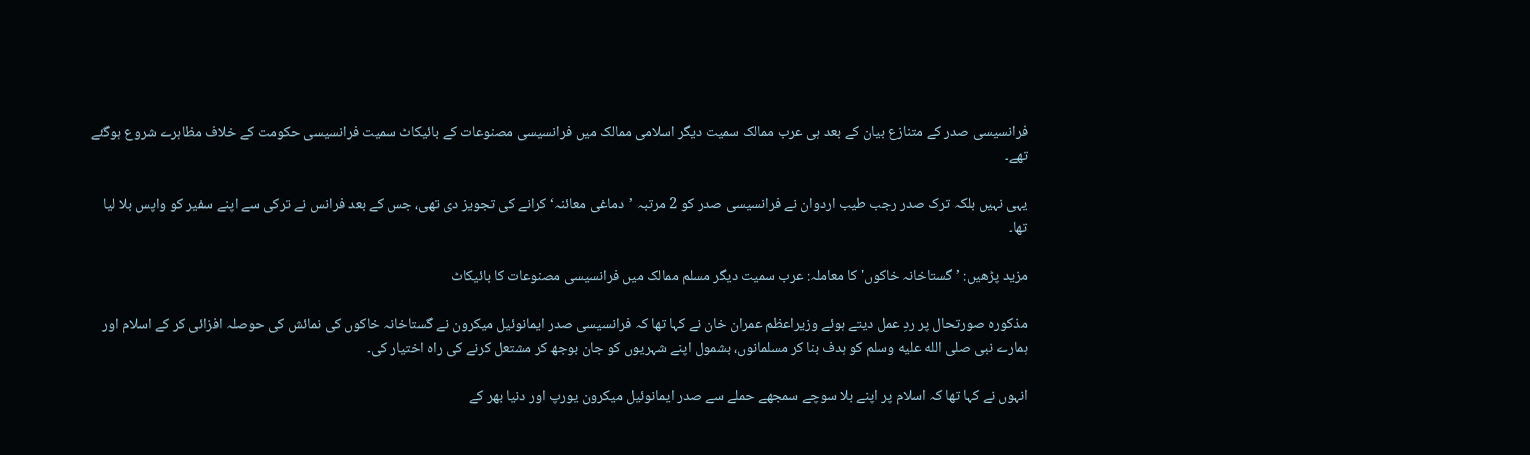فرانسیسی صدر کے متنازع بیان کے بعد ہی عرب ممالک سمیت دیگر اسلامی ممالک میں فرانسیسی مصنوعات کے بائیکاٹ سمیت فرانسیسی حکومت کے خلاف مظاہرے شروع ہوگئے تھے۔

یہی نہیں بلکہ ترک صدر رجب طیب اردوان نے فرانسیسی صدر کو 2 مرتبہ ’دماغی معائنہ‘ کرانے کی تجویز دی تھی، جس کے بعد فرانس نے ترکی سے اپنے سفیر کو واپس بلا لیا تھا۔

مزید پڑھیں: ’گستاخانہ خاکوں' کا معاملہ: عرب سمیت دیگر مسلم ممالک میں فرانسیسی مصنوعات کا بائیکاٹ

مذکورہ صورتحال پر ردِ عمل دیتے ہوئے وزیراعظم عمران خان نے کہا تھا کہ فرانسیسی صدر ایمانوئیل میکرون نے گستاخانہ خاکوں کی نمائش کی حوصلہ افزائی کر کے اسلام اور ہمارے نبی صلى الله عليه وسلم کو ہدف بنا کر مسلمانوں، بشمول اپنے شہریوں کو جان بوجھ کر مشتعل کرنے کی راہ اختیار کی۔

انہوں نے کہا تھا کہ اسلام پر اپنے بلا سوچے سمجھے حملے سے صدر ایمانوئیل میکرون یورپ اور دنیا بھر کے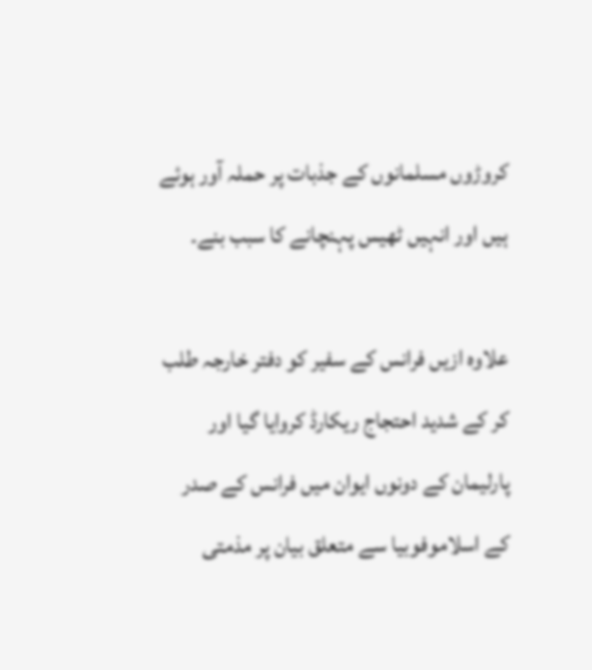کروڑوں مسلمانوں کے جذبات پر حملہ آور ہوئے ہیں اور انہیں ٹھیس پہنچانے کا سبب بنے۔

علاوہ ازیں فرانس کے سفیر کو دفتر خارجہ طلب کر کے شدید احتجاج ریکارڈ کروایا گیا اور پارلیمان کے دونوں ایوان میں فرانس کے صدر کے اسلاموفوبیا سے متعلق بیان پر مذمتی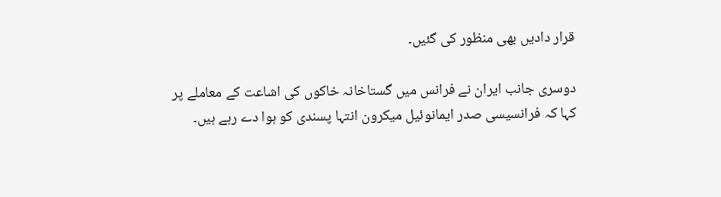قرار دادیں بھی منظور کی گئیں۔

دوسری جانب ایران نے فرانس میں گستاخانہ خاکوں کی اشاعت کے معاملے پر کہا کہ فرانسیسی صدر ایمانوئیل میکرون انتہا پسندی کو ہوا دے رہے ہیں۔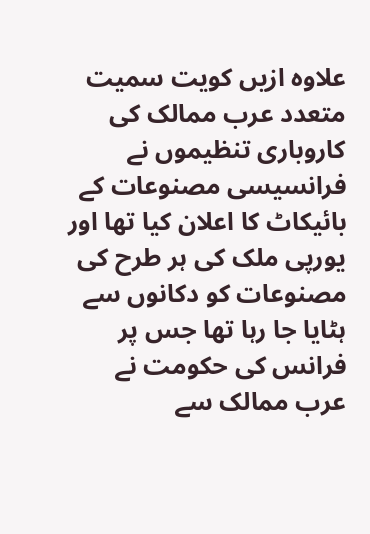علاوہ ازیں کویت سمیت متعدد عرب ممالک کی کاروباری تنظیموں نے فرانسیسی مصنوعات کے بائیکاٹ کا اعلان کیا تھا اور یورپی ملک کی ہر طرح کی مصنوعات کو دکانوں سے ہٹایا جا رہا تھا جس پر فرانس کی حکومت نے عرب ممالک سے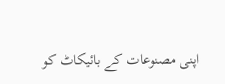اپنی مصنوعات کے بائیکاٹ کو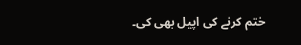ختم کرنے کی اپیل بھی کی۔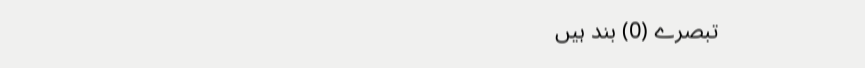تبصرے (0) بند ہیں